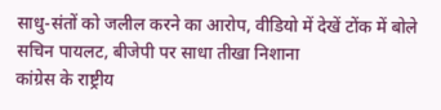साधु-संतों को जलील करने का आरोप, वीडियो में देखें टोंक में बोले सचिन पायलट, बीजेपी पर साधा तीखा निशाना
कांग्रेस के राष्ट्रीय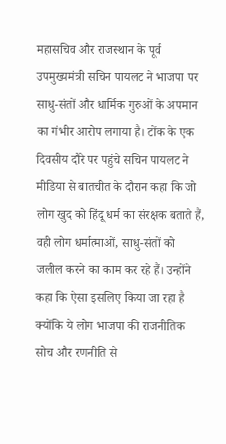महासचिव और राजस्थान के पूर्व उपमुख्यमंत्री सचिन पायलट ने भाजपा पर साधु-संतों और धार्मिक गुरुओं के अपमान का गंभीर आरोप लगाया है। टोंक के एक दिवसीय दौरे पर पहुंचे सचिन पायलट ने मीडिया से बातचीत के दौरान कहा कि जो लोग खुद को हिंदू धर्म का संरक्षक बताते हैं, वही लोग धर्मात्माओं, साधु-संतों को जलील करने का काम कर रहे हैं। उन्होंने कहा कि ऐसा इसलिए किया जा रहा है क्योंकि ये लोग भाजपा की राजनीतिक सोच और रणनीति से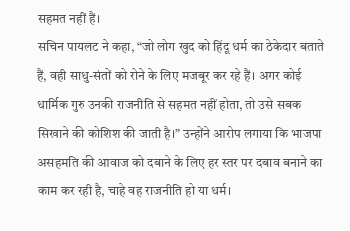सहमत नहीं हैं।
सचिन पायलट ने कहा, “जो लोग खुद को हिंदू धर्म का ठेकेदार बताते हैं, वही साधु-संतों को रोने के लिए मजबूर कर रहे हैं। अगर कोई धार्मिक गुरु उनकी राजनीति से सहमत नहीं होता, तो उसे सबक सिखाने की कोशिश की जाती है।” उन्होंने आरोप लगाया कि भाजपा असहमति की आवाज को दबाने के लिए हर स्तर पर दबाव बनाने का काम कर रही है, चाहे वह राजनीति हो या धर्म।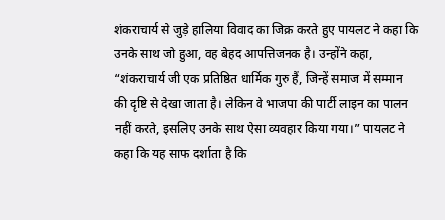शंकराचार्य से जुड़े हालिया विवाद का जिक्र करते हुए पायलट ने कहा कि उनके साथ जो हुआ, वह बेहद आपत्तिजनक है। उन्होंने कहा, “शंकराचार्य जी एक प्रतिष्ठित धार्मिक गुरु हैं, जिन्हें समाज में सम्मान की दृष्टि से देखा जाता है। लेकिन वे भाजपा की पार्टी लाइन का पालन नहीं करते, इसलिए उनके साथ ऐसा व्यवहार किया गया।” पायलट ने कहा कि यह साफ दर्शाता है कि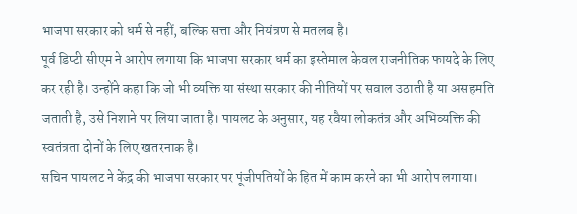भाजपा सरकार को धर्म से नहीं, बल्कि सत्ता और नियंत्रण से मतलब है।
पूर्व डिप्टी सीएम ने आरोप लगाया कि भाजपा सरकार धर्म का इस्तेमाल केवल राजनीतिक फायदे के लिए कर रही है। उन्होंने कहा कि जो भी व्यक्ति या संस्था सरकार की नीतियों पर सवाल उठाती है या असहमति जताती है, उसे निशाने पर लिया जाता है। पायलट के अनुसार, यह रवैया लोकतंत्र और अभिव्यक्ति की स्वतंत्रता दोनों के लिए खतरनाक है।
सचिन पायलट ने केंद्र की भाजपा सरकार पर पूंजीपतियों के हित में काम करने का भी आरोप लगाया।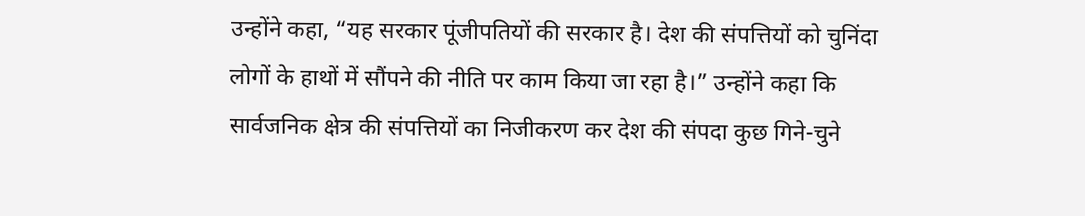उन्होंने कहा, “यह सरकार पूंजीपतियों की सरकार है। देश की संपत्तियों को चुनिंदा लोगों के हाथों में सौंपने की नीति पर काम किया जा रहा है।” उन्होंने कहा कि सार्वजनिक क्षेत्र की संपत्तियों का निजीकरण कर देश की संपदा कुछ गिने-चुने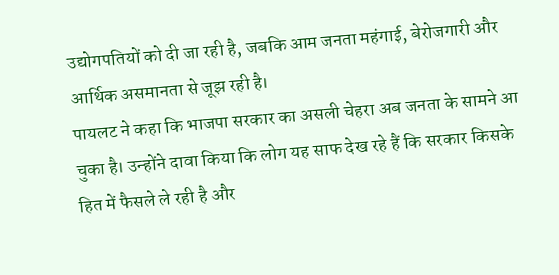उद्योगपतियों को दी जा रही है, जबकि आम जनता महंगाई, बेरोजगारी और आर्थिक असमानता से जूझ रही है।
पायलट ने कहा कि भाजपा सरकार का असली चेहरा अब जनता के सामने आ चुका है। उन्होंने दावा किया कि लोग यह साफ देख रहे हैं कि सरकार किसके हित में फैसले ले रही है और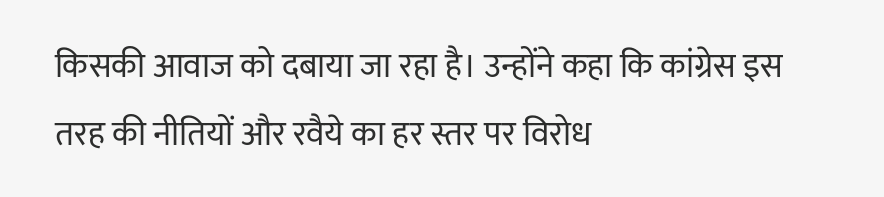किसकी आवाज को दबाया जा रहा है। उन्होंने कहा कि कांग्रेस इस तरह की नीतियों और रवैये का हर स्तर पर विरोध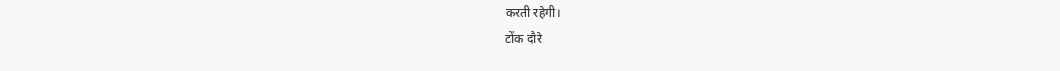करती रहेगी।
टोंक दौरे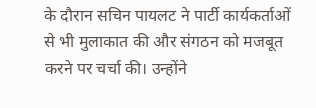के दौरान सचिन पायलट ने पार्टी कार्यकर्ताओं से भी मुलाकात की और संगठन को मजबूत करने पर चर्चा की। उन्होंने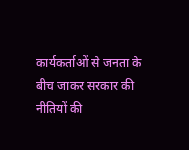कार्यकर्ताओं से जनता के बीच जाकर सरकार की नीतियों की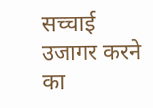सच्चाई उजागर करने का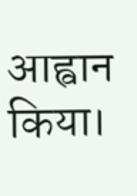आह्वान किया।